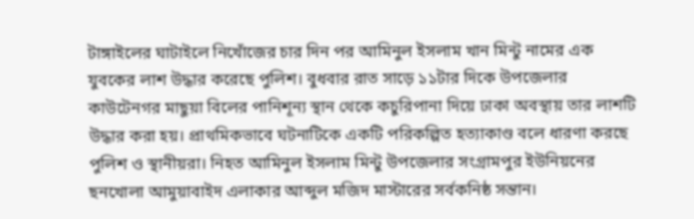টাঙ্গাইলের ঘাটাইলে নিখোঁজের চার দিন পর আমিনুল ইসলাম খান মিন্টু নামের এক যুবকের লাশ উদ্ধার করেছে পুলিশ। বুধবার রাত সাড়ে ১১টার দিকে উপজেলার কাউটেনগর মাছুয়া বিলের পানিশূন্য স্থান থেকে কচুরিপানা দিয়ে ঢাকা অবস্থায় তার লাশটি উদ্ধার করা হয়। প্রাথমিকভাবে ঘটনাটিকে একটি পরিকল্পিত হত্যাকাণ্ড বলে ধারণা করছে পুলিশ ও স্থানীয়রা। নিহত আমিনুল ইসলাম মিন্টু উপজেলার সংগ্রামপুর ইউনিয়নের ছনখোলা আমুয়াবাইদ এলাকার আব্দুল মজিদ মাস্টারের সর্বকনিষ্ঠ সন্তান।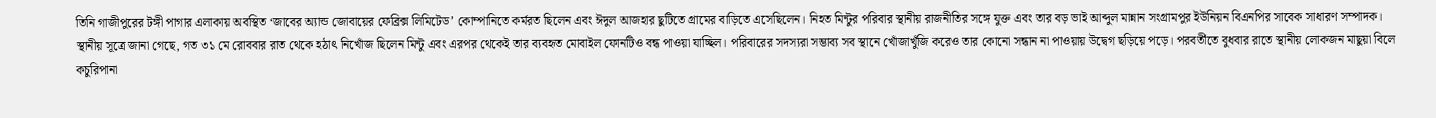তিনি গাজীপুরের টঙ্গী পাগার এলাকায় অবস্থিত ‘জাবের অ্যান্ড জোবায়ের ফেব্রিক্স লিমিটেড’ কোম্পানিতে কর্মরত ছিলেন এবং ঈদুল আজহার ছুটিতে গ্রামের বাড়িতে এসেছিলেন। নিহত মিন্টুর পরিবার স্থানীয় রাজনীতির সঙ্গে যুক্ত এবং তার বড় ভাই আব্দুল মান্নান সংগ্রামপুর ইউনিয়ন বিএনপির সাবেক সাধারণ সম্পাদক।
স্থানীয় সূত্রে জানা গেছে, গত ৩১ মে রোববার রাত থেকে হঠাৎ নিখোঁজ ছিলেন মিন্টু এবং এরপর থেকেই তার ব্যবহৃত মোবাইল ফোনটিও বন্ধ পাওয়া যাচ্ছিল। পরিবারের সদস্যরা সম্ভাব্য সব স্থানে খোঁজাখুঁজি করেও তার কোনো সন্ধান না পাওয়ায় উদ্বেগ ছড়িয়ে পড়ে। পরবর্তীতে বুধবার রাতে স্থানীয় লোকজন মাছুয়া বিলে কচুরিপানা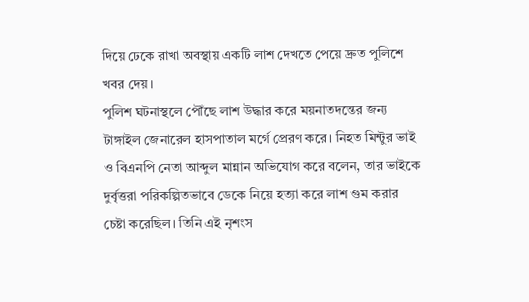দিয়ে ঢেকে রাখা অবস্থায় একটি লাশ দেখতে পেয়ে দ্রুত পুলিশে খবর দেয়।
পুলিশ ঘটনাস্থলে পৌঁছে লাশ উদ্ধার করে ময়নাতদন্তের জন্য টাঙ্গাইল জেনারেল হাসপাতাল মর্গে প্রেরণ করে। নিহত মিন্টুর ভাই ও বিএনপি নেতা আব্দুল মান্নান অভিযোগ করে বলেন, তার ভাইকে দুর্বৃত্তরা পরিকল্পিতভাবে ডেকে নিয়ে হত্যা করে লাশ গুম করার চেষ্টা করেছিল। তিনি এই নৃশংস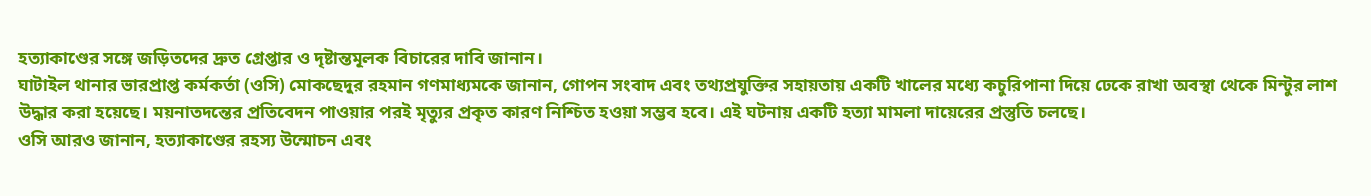হত্যাকাণ্ডের সঙ্গে জড়িতদের দ্রুত গ্রেপ্তার ও দৃষ্টান্তমূলক বিচারের দাবি জানান।
ঘাটাইল থানার ভারপ্রাপ্ত কর্মকর্তা (ওসি) মোকছেদুর রহমান গণমাধ্যমকে জানান, গোপন সংবাদ এবং তথ্যপ্রযুক্তির সহায়তায় একটি খালের মধ্যে কচুরিপানা দিয়ে ঢেকে রাখা অবস্থা থেকে মিন্টুর লাশ উদ্ধার করা হয়েছে। ময়নাতদন্তের প্রতিবেদন পাওয়ার পরই মৃত্যুর প্রকৃত কারণ নিশ্চিত হওয়া সম্ভব হবে। এই ঘটনায় একটি হত্যা মামলা দায়েরের প্রস্তুতি চলছে।
ওসি আরও জানান, হত্যাকাণ্ডের রহস্য উন্মোচন এবং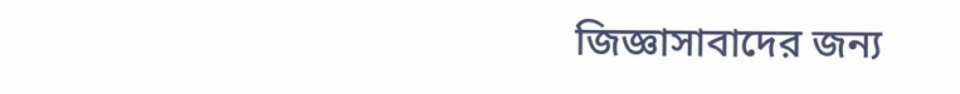জিজ্ঞাসাবাদের জন্য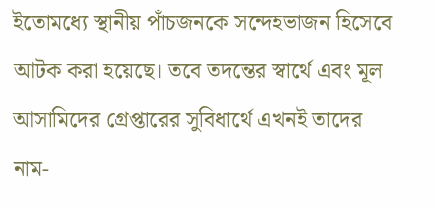ইতোমধ্যে স্থানীয় পাঁচজনকে সন্দেহভাজন হিসেবে আটক করা হয়েছে। তবে তদন্তের স্বার্থে এবং মূল আসামিদের গ্রেপ্তারের সুবিধার্থে এখনই তাদের নাম-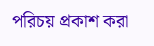পরিচয় প্রকাশ করা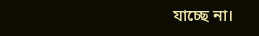যাচ্ছে না।